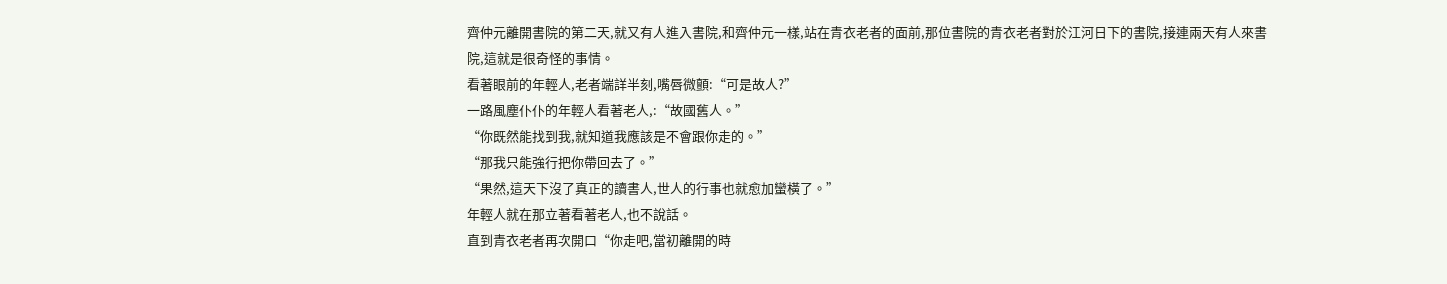齊仲元離開書院的第二天,就又有人進入書院,和齊仲元一樣,站在青衣老者的面前,那位書院的青衣老者對於江河日下的書院,接連兩天有人來書院,這就是很奇怪的事情。
看著眼前的年輕人,老者端詳半刻,嘴唇微顫:“可是故人?”
一路風塵仆仆的年輕人看著老人,:“故國舊人。”
“你既然能找到我,就知道我應該是不會跟你走的。”
“那我只能強行把你帶回去了。”
“果然,這天下沒了真正的讀書人,世人的行事也就愈加蠻橫了。”
年輕人就在那立著看著老人,也不說話。
直到青衣老者再次開口“你走吧,當初離開的時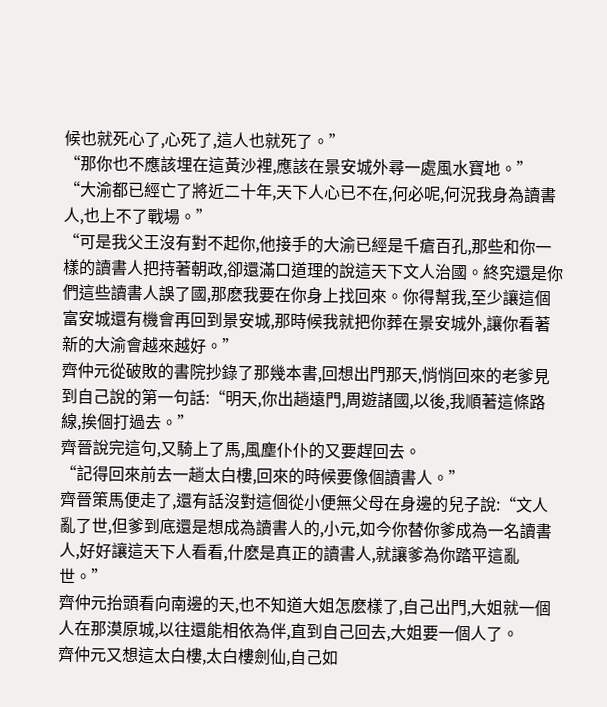候也就死心了,心死了,這人也就死了。”
“那你也不應該埋在這黃沙裡,應該在景安城外尋一處風水寶地。”
“大渝都已經亡了將近二十年,天下人心已不在,何必呢,何況我身為讀書人,也上不了戰場。”
“可是我父王沒有對不起你,他接手的大渝已經是千瘡百孔,那些和你一樣的讀書人把持著朝政,卻還滿口道理的說這天下文人治國。終究還是你們這些讀書人誤了國,那麽我要在你身上找回來。你得幫我,至少讓這個富安城還有機會再回到景安城,那時候我就把你葬在景安城外,讓你看著新的大渝會越來越好。”
齊仲元從破敗的書院抄錄了那幾本書,回想出門那天,悄悄回來的老爹見到自己說的第一句話:“明天,你出趟遠門,周遊諸國,以後,我順著這條路線,挨個打過去。”
齊晉說完這句,又騎上了馬,風塵仆仆的又要趕回去。
“記得回來前去一趟太白樓,回來的時候要像個讀書人。”
齊晉策馬便走了,還有話沒對這個從小便無父母在身邊的兒子說:“文人亂了世,但爹到底還是想成為讀書人的,小元,如今你替你爹成為一名讀書人,好好讓這天下人看看,什麽是真正的讀書人,就讓爹為你踏平這亂世。”
齊仲元抬頭看向南邊的天,也不知道大姐怎麽樣了,自己出門,大姐就一個人在那漠原城,以往還能相依為伴,直到自己回去,大姐要一個人了。
齊仲元又想這太白樓,太白樓劍仙,自己如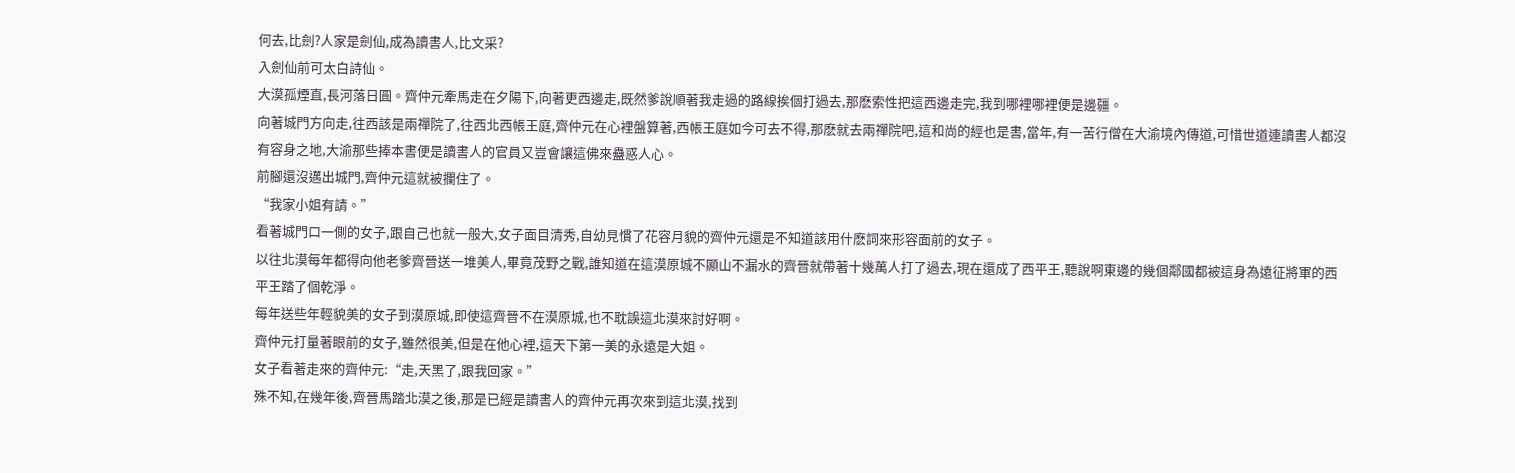何去,比劍?人家是劍仙,成為讀書人,比文采?
入劍仙前可太白詩仙。
大漠孤煙直,長河落日圓。齊仲元牽馬走在夕陽下,向著更西邊走,既然爹說順著我走過的路線挨個打過去,那麽索性把這西邊走完,我到哪裡哪裡便是邊疆。
向著城門方向走,往西該是兩禪院了,往西北西帳王庭,齊仲元在心裡盤算著,西帳王庭如今可去不得,那麽就去兩禪院吧,這和尚的經也是書,當年,有一苦行僧在大渝境內傳道,可惜世道連讀書人都沒有容身之地,大渝那些捧本書便是讀書人的官員又豈會讓這佛來蠱惑人心。
前腳還沒邁出城門,齊仲元這就被攔住了。
“我家小姐有請。”
看著城門口一側的女子,跟自己也就一般大,女子面目清秀,自幼見慣了花容月貌的齊仲元還是不知道該用什麽詞來形容面前的女子。
以往北漠每年都得向他老爹齊晉送一堆美人,畢竟茂野之戰,誰知道在這漠原城不顯山不漏水的齊晉就帶著十幾萬人打了過去,現在還成了西平王,聽說啊東邊的幾個鄰國都被這身為遠征將軍的西平王踏了個乾淨。
每年送些年輕貌美的女子到漠原城,即使這齊晉不在漠原城,也不耽誤這北漠來討好啊。
齊仲元打量著眼前的女子,雖然很美,但是在他心裡,這天下第一美的永遠是大姐。
女子看著走來的齊仲元:“走,天黑了,跟我回家。”
殊不知,在幾年後,齊晉馬踏北漠之後,那是已經是讀書人的齊仲元再次來到這北漠,找到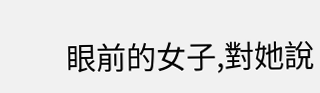眼前的女子,對她說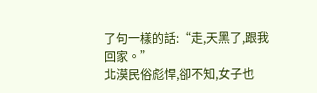了句一樣的話:“走,天黑了,跟我回家。”
北漠民俗彪悍,卻不知,女子也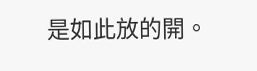是如此放的開。